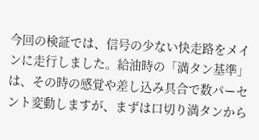今回の検証では、信号の少ない快走路をメインに走行しました。給油時の「満タン基準」は、その時の感覚や差し込み具合で数パーセント変動しますが、まずは口切り満タンから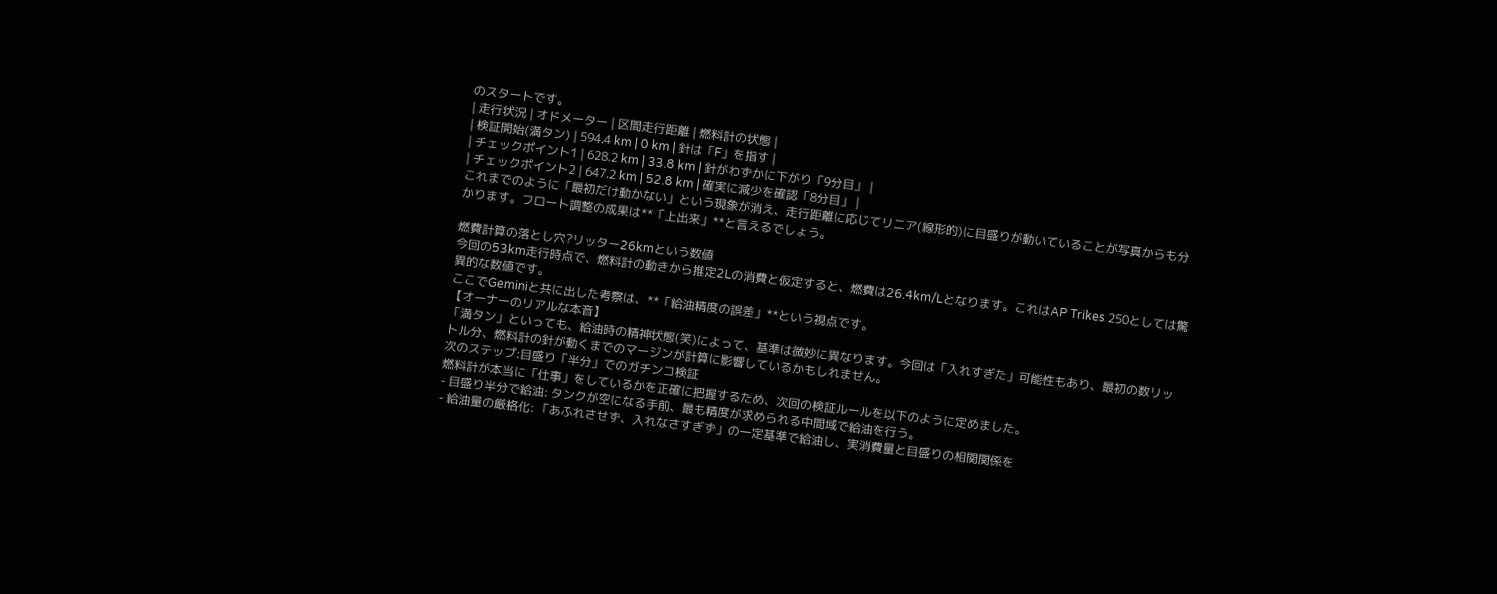のスタートです。
| 走行状況 | オドメーター | 区間走行距離 | 燃料計の状態 |
| 検証開始(満タン) | 594.4 km | 0 km | 針は「F」を指す |
| チェックポイント1 | 628.2 km | 33.8 km | 針がわずかに下がり「9分目」 |
| チェックポイント2 | 647.2 km | 52.8 km | 確実に減少を確認「8分目」 |
これまでのように「最初だけ動かない」という現象が消え、走行距離に応じてリニア(線形的)に目盛りが動いていることが写真からも分かります。フロート調整の成果は**「上出来」**と言えるでしょう。

燃費計算の落とし穴?リッター26kmという数値
今回の53km走行時点で、燃料計の動きから推定2Lの消費と仮定すると、燃費は26.4km/Lとなります。これはAP Trikes 250としては驚異的な数値です。
ここでGeminiと共に出した考察は、**「給油精度の誤差」**という視点です。
【オーナーのリアルな本音】
「満タン」といっても、給油時の精神状態(笑)によって、基準は微妙に異なります。今回は「入れすぎた」可能性もあり、最初の数リットル分、燃料計の針が動くまでのマージンが計算に影響しているかもしれません。
次のステップ:目盛り「半分」でのガチンコ検証
燃料計が本当に「仕事」をしているかを正確に把握するため、次回の検証ルールを以下のように定めました。
- 目盛り半分で給油: タンクが空になる手前、最も精度が求められる中間域で給油を行う。
- 給油量の厳格化: 「あふれさせず、入れなさすぎず」の一定基準で給油し、実消費量と目盛りの相関関係を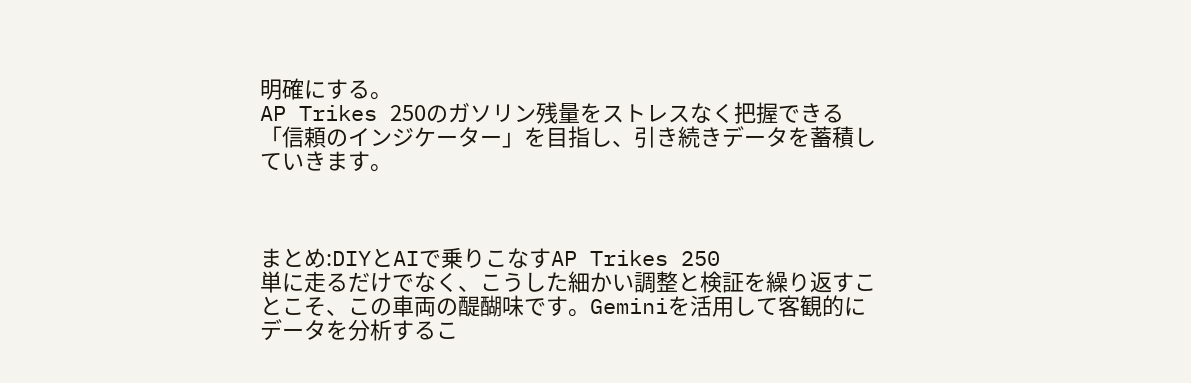明確にする。
AP Trikes 250のガソリン残量をストレスなく把握できる「信頼のインジケーター」を目指し、引き続きデータを蓄積していきます。



まとめ:DIYとAIで乗りこなすAP Trikes 250
単に走るだけでなく、こうした細かい調整と検証を繰り返すことこそ、この車両の醍醐味です。Geminiを活用して客観的にデータを分析するこ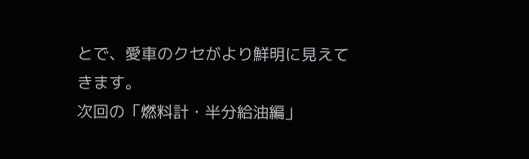とで、愛車のクセがより鮮明に見えてきます。
次回の「燃料計・半分給油編」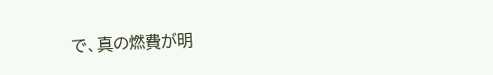で、真の燃費が明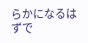らかになるはずで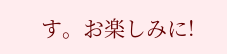す。お楽しみに!